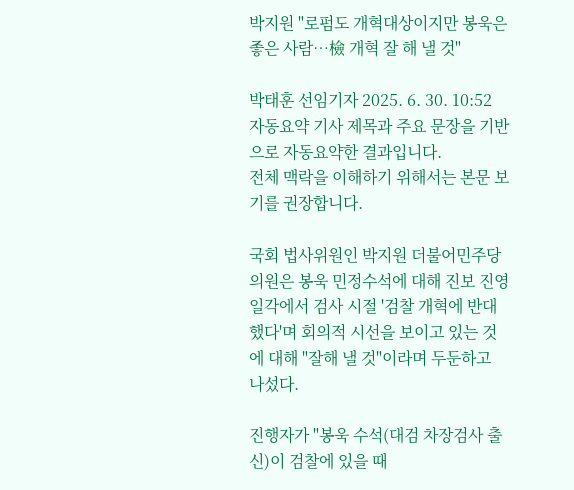박지원 "로펌도 개혁대상이지만 봉욱은 좋은 사람…檢 개혁 잘 해 낼 것"

박태훈 선임기자 2025. 6. 30. 10:52
자동요약 기사 제목과 주요 문장을 기반으로 자동요약한 결과입니다.
전체 맥락을 이해하기 위해서는 본문 보기를 권장합니다.

국회 법사위원인 박지원 더불어민주당 의원은 봉욱 민정수석에 대해 진보 진영 일각에서 검사 시절 '검찰 개혁에 반대했다'며 회의적 시선을 보이고 있는 것에 대해 "잘해 낼 것"이라며 두둔하고 나섰다.

진행자가 "봉욱 수석(대검 차장검사 출신)이 검찰에 있을 때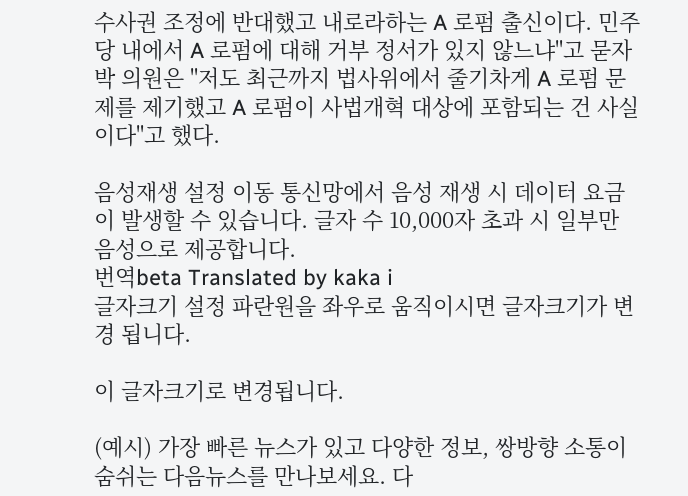수사권 조정에 반대했고 내로라하는 A 로펌 출신이다. 민주당 내에서 A 로펌에 대해 거부 정서가 있지 않느냐"고 묻자 박 의원은 "저도 최근까지 법사위에서 줄기차게 A 로펌 문제를 제기했고 A 로펌이 사법개혁 대상에 포함되는 건 사실이다"고 했다.

음성재생 설정 이동 통신망에서 음성 재생 시 데이터 요금이 발생할 수 있습니다. 글자 수 10,000자 초과 시 일부만 음성으로 제공합니다.
번역beta Translated by kaka i
글자크기 설정 파란원을 좌우로 움직이시면 글자크기가 변경 됩니다.

이 글자크기로 변경됩니다.

(예시) 가장 빠른 뉴스가 있고 다양한 정보, 쌍방향 소통이 숨쉬는 다음뉴스를 만나보세요. 다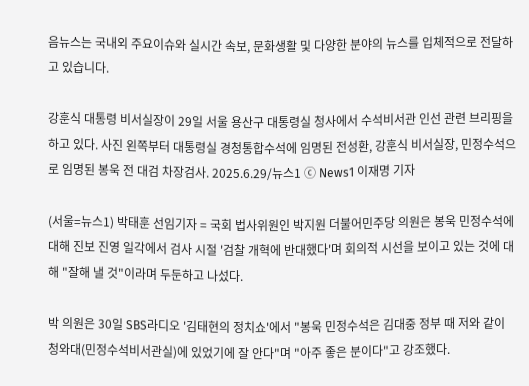음뉴스는 국내외 주요이슈와 실시간 속보, 문화생활 및 다양한 분야의 뉴스를 입체적으로 전달하고 있습니다.

강훈식 대통령 비서실장이 29일 서울 용산구 대통령실 청사에서 수석비서관 인선 관련 브리핑을 하고 있다. 사진 왼쪽부터 대통령실 경청통합수석에 임명된 전성환, 강훈식 비서실장, 민정수석으로 임명된 봉욱 전 대검 차장검사. 2025.6.29/뉴스1 ⓒ News1 이재명 기자

(서울=뉴스1) 박태훈 선임기자 = 국회 법사위원인 박지원 더불어민주당 의원은 봉욱 민정수석에 대해 진보 진영 일각에서 검사 시절 '검찰 개혁에 반대했다'며 회의적 시선을 보이고 있는 것에 대해 "잘해 낼 것"이라며 두둔하고 나섰다.

박 의원은 30일 SBS라디오 '김태현의 정치쇼'에서 "봉욱 민정수석은 김대중 정부 때 저와 같이 청와대(민정수석비서관실)에 있었기에 잘 안다"며 "아주 좋은 분이다"고 강조했다.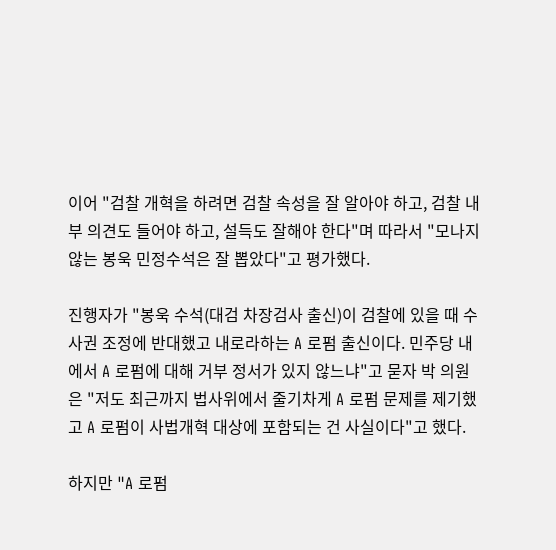이어 "검찰 개혁을 하려면 검찰 속성을 잘 알아야 하고, 검찰 내부 의견도 들어야 하고, 설득도 잘해야 한다"며 따라서 "모나지 않는 봉욱 민정수석은 잘 뽑았다"고 평가했다.

진행자가 "봉욱 수석(대검 차장검사 출신)이 검찰에 있을 때 수사권 조정에 반대했고 내로라하는 A 로펌 출신이다. 민주당 내에서 A 로펌에 대해 거부 정서가 있지 않느냐"고 묻자 박 의원은 "저도 최근까지 법사위에서 줄기차게 A 로펌 문제를 제기했고 A 로펌이 사법개혁 대상에 포함되는 건 사실이다"고 했다.

하지만 "A 로펌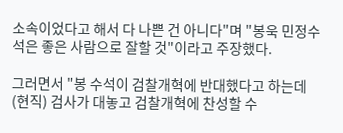소속이었다고 해서 다 나쁜 건 아니다"며 "봉욱 민정수석은 좋은 사람으로 잘할 것"이라고 주장했다.

그러면서 "봉 수석이 검찰개혁에 반대했다고 하는데 (현직) 검사가 대놓고 검찰개혁에 찬성할 수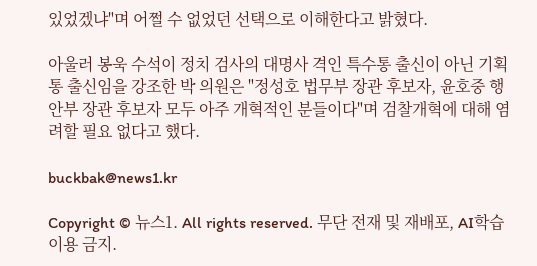있었겠냐"며 어쩔 수 없었던 선택으로 이해한다고 밝혔다.

아울러 봉욱 수석이 정치 검사의 대명사 격인 특수통 출신이 아닌 기획통 출신임을 강조한 박 의원은 "정성호 법무부 장관 후보자, 윤호중 행안부 장관 후보자 모두 아주 개혁적인 분들이다"며 검찰개혁에 대해 염려할 필요 없다고 했다.

buckbak@news1.kr

Copyright © 뉴스1. All rights reserved. 무단 전재 및 재배포, AI학습 이용 금지.